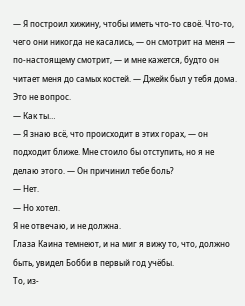— Я построил хижину, чтобы иметь что-то своё. Что-то, чего они никогда не касались, — он смотрит на меня — по-настоящему смотрит, — и мне кажется, будто он читает меня до самых костей. — Джейк был у тебя дома.
Это не вопрос.
— Как ты…
— Я знаю всё, что происходит в этих горах, — он подходит ближе. Мне стоило бы отступить, но я не делаю этого. — Он причинил тебе боль?
— Нет.
— Но хотел.
Я не отвечаю, и не должна.
Глаза Каина темнеют, и на миг я вижу то, что, должно быть, увидел Бобби в первый год учёбы.
То, из-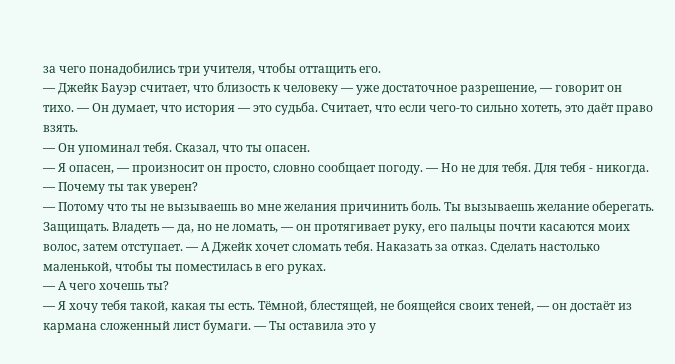за чего понадобились три учителя, чтобы оттащить его.
— Джейк Бауэр считает, что близость к человеку — уже достаточное разрешение, — говорит он тихо. — Он думает, что история — это судьба. Считает, что если чего-то сильно хотеть, это даёт право взять.
— Он упоминал тебя. Сказал, что ты опасен.
— Я опасен, — произносит он просто, словно сообщает погоду. — Но не для тебя. Для тебя - никогда.
— Почему ты так уверен?
— Потому что ты не вызываешь во мне желания причинить боль. Ты вызываешь желание оберегать. Защищать. Владеть — да, но не ломать, — он протягивает руку, его пальцы почти касаются моих волос, затем отступает. — А Джейк хочет сломать тебя. Наказать за отказ. Сделать настолько маленькой, чтобы ты поместилась в его руках.
— А чего хочешь ты?
— Я хочу тебя такой, какая ты есть. Тёмной, блестящей, не боящейся своих теней, — он достаёт из кармана сложенный лист бумаги. — Ты оставила это у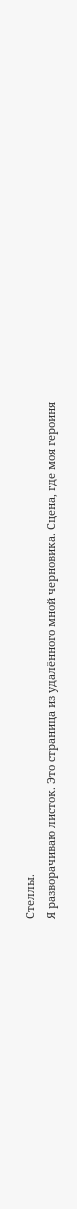Стеллы.
Я разворачиваю листок. Это страница из удалённого мной черновика. Сцена, где моя героиня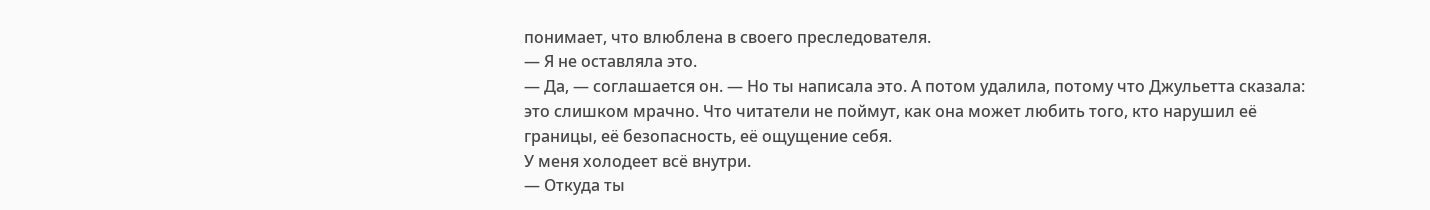понимает, что влюблена в своего преследователя.
— Я не оставляла это.
— Да, — соглашается он. — Но ты написала это. А потом удалила, потому что Джульетта сказала: это слишком мрачно. Что читатели не поймут, как она может любить того, кто нарушил её границы, её безопасность, её ощущение себя.
У меня холодеет всё внутри.
— Откуда ты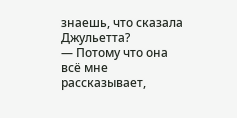знаешь, что сказала Джульетта?
— Потому что она всё мне рассказывает,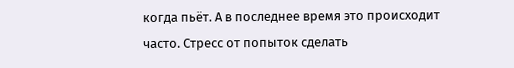когда пьёт. А в последнее время это происходит часто. Стресс от попыток сделать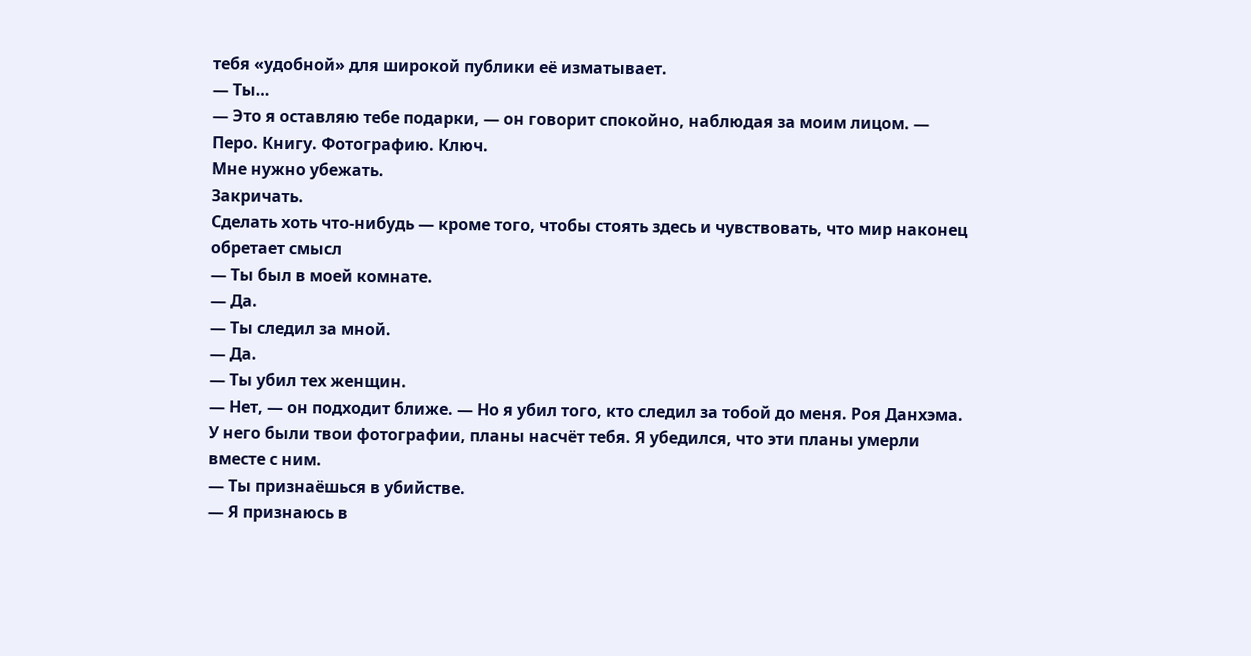тебя «удобной» для широкой публики её изматывает.
— Ты…
— Это я оставляю тебе подарки, — он говорит спокойно, наблюдая за моим лицом. — Перо. Книгу. Фотографию. Ключ.
Мне нужно убежать.
Закричать.
Сделать хоть что-нибудь — кроме того, чтобы стоять здесь и чувствовать, что мир наконец обретает смысл
— Ты был в моей комнате.
— Да.
— Ты следил за мной.
— Да.
— Ты убил тех женщин.
— Нет, — он подходит ближе. — Но я убил того, кто следил за тобой до меня. Роя Данхэма. У него были твои фотографии, планы насчёт тебя. Я убедился, что эти планы умерли вместе с ним.
— Ты признаёшься в убийстве.
— Я признаюсь в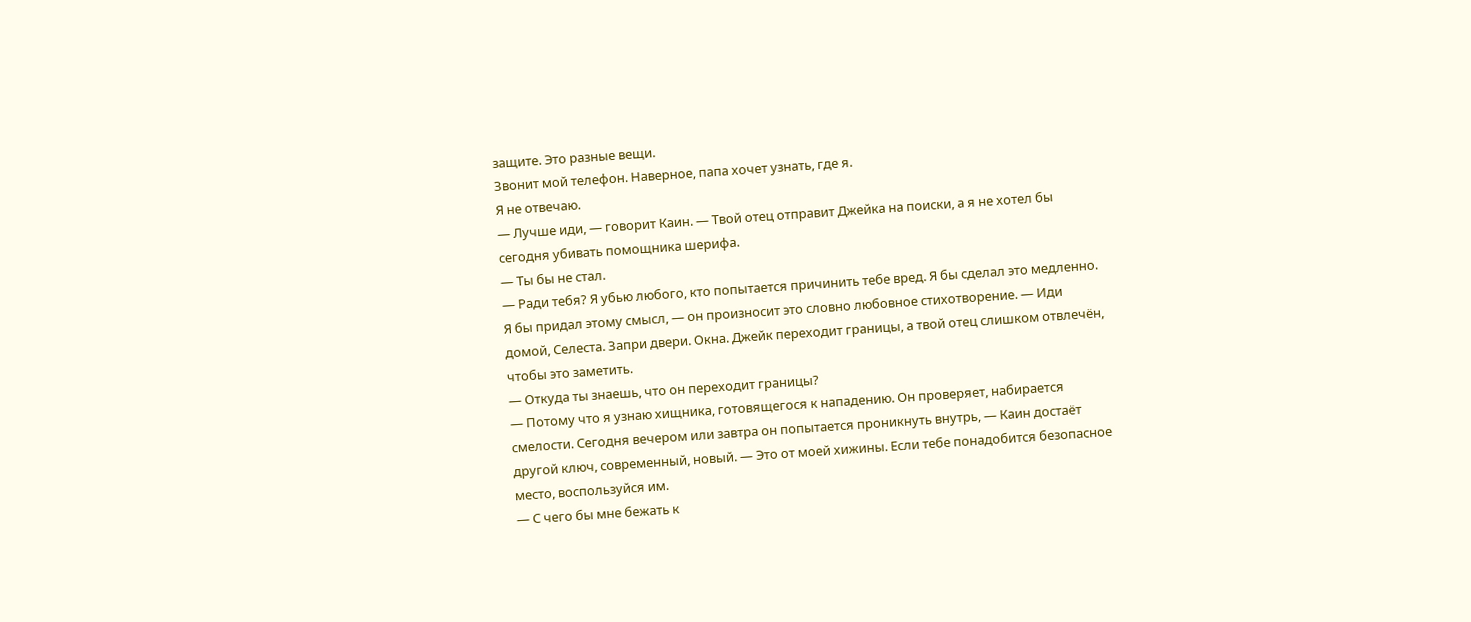защите. Это разные вещи.
Звонит мой телефон. Наверное, папа хочет узнать, где я.
Я не отвечаю.
— Лучше иди, — говорит Каин. — Твой отец отправит Джейка на поиски, а я не хотел бы сегодня убивать помощника шерифа.
— Ты бы не стал.
— Ради тебя? Я убью любого, кто попытается причинить тебе вред. Я бы сделал это медленно. Я бы придал этому смысл, — он произносит это словно любовное стихотворение. — Иди домой, Селеста. Запри двери. Окна. Джейк переходит границы, а твой отец слишком отвлечён, чтобы это заметить.
— Откуда ты знаешь, что он переходит границы?
— Потому что я узнаю хищника, готовящегося к нападению. Он проверяет, набирается смелости. Сегодня вечером или завтра он попытается проникнуть внутрь, — Каин достаёт другой ключ, современный, новый. — Это от моей хижины. Если тебе понадобится безопасное место, воспользуйся им.
— С чего бы мне бежать к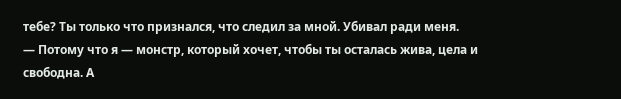тебе? Ты только что признался, что следил за мной. Убивал ради меня.
— Потому что я — монстр, который хочет, чтобы ты осталась жива, цела и свободна. А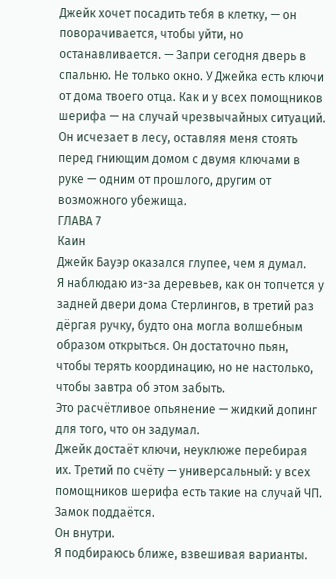Джейк хочет посадить тебя в клетку, — он поворачивается, чтобы уйти, но останавливается. — Запри сегодня дверь в спальню. Не только окно. У Джейка есть ключи от дома твоего отца. Как и у всех помощников шерифа — на случай чрезвычайных ситуаций.
Он исчезает в лесу, оставляя меня стоять перед гниющим домом с двумя ключами в руке — одним от прошлого, другим от возможного убежища.
ГЛАВА 7
Каин
Джейк Бауэр оказался глупее, чем я думал.
Я наблюдаю из-за деревьев, как он топчется у задней двери дома Стерлингов, в третий раз дёргая ручку, будто она могла волшебным образом открыться. Он достаточно пьян, чтобы терять координацию, но не настолько, чтобы завтра об этом забыть.
Это расчётливое опьянение — жидкий допинг для того, что он задумал.
Джейк достаёт ключи, неуклюже перебирая их. Третий по счёту — универсальный: у всех помощников шерифа есть такие на случай ЧП. Замок поддаётся.
Он внутри.
Я подбираюсь ближе, взвешивая варианты.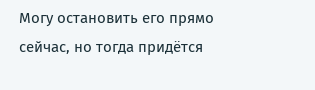Могу остановить его прямо сейчас, но тогда придётся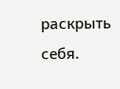раскрыть себя.